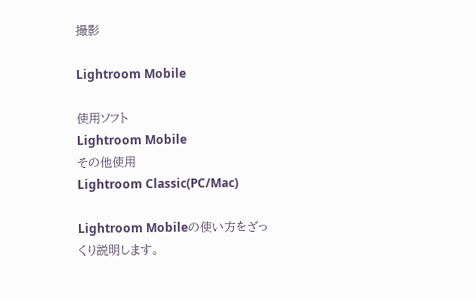撮影

Lightroom Mobile

使用ソフト
Lightroom Mobile
その他使用
Lightroom Classic(PC/Mac)

Lightroom Mobileの使い方をざっくり説明します。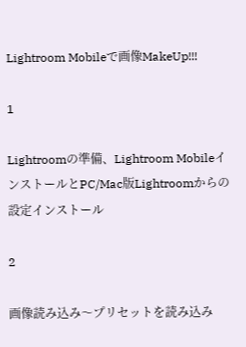Lightroom Mobileで画像MakeUp!!!

1

Lightroomの準備、Lightroom MobileインストールとPC/Mac版Lightroomからの設定インストール

2

画像読み込み〜プリセットを読み込み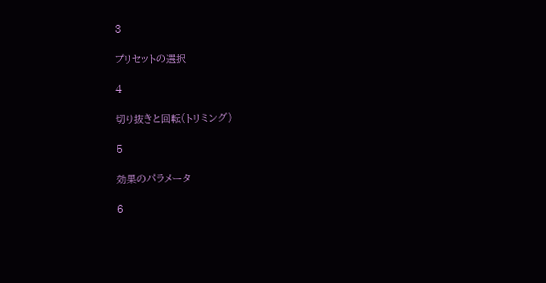3

プリセットの選択

4

切り抜きと回転(トリミング)

5

効果のパラメータ

6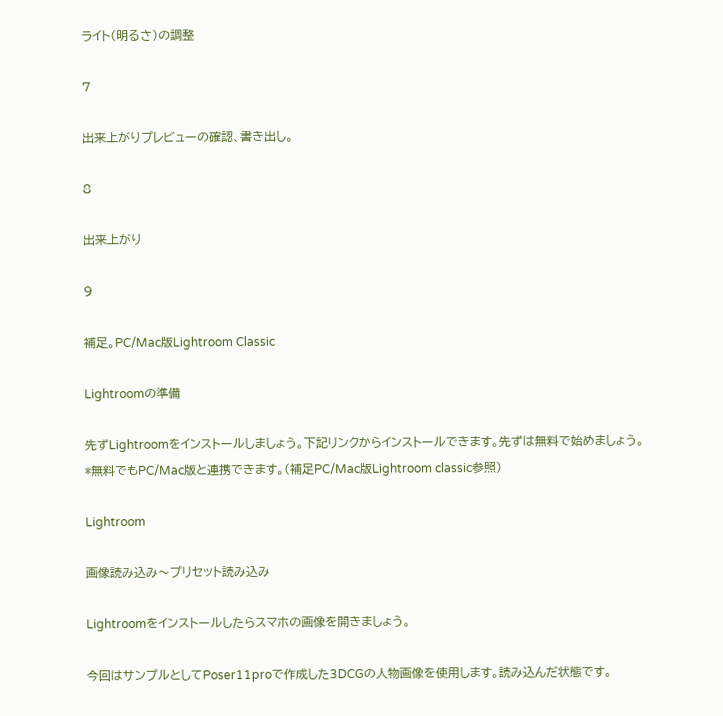ライト(明るさ)の調整

7

出来上がりプレビューの確認、書き出し。

8

出来上がり

9

補足。PC/Mac版Lightroom Classic

Lightroomの準備

先ずLightroomをインストールしましょう。下記リンクからインストールできます。先ずは無料で始めましょう。
*無料でもPC/Mac版と連携できます。(補足PC/Mac版Lightroom classic参照)

Lightroom

画像読み込み〜プリセット読み込み

Lightroomをインストールしたらスマホの画像を開きましょう。

今回はサンプルとしてPoser11proで作成した3DCGの人物画像を使用します。読み込んだ状態です。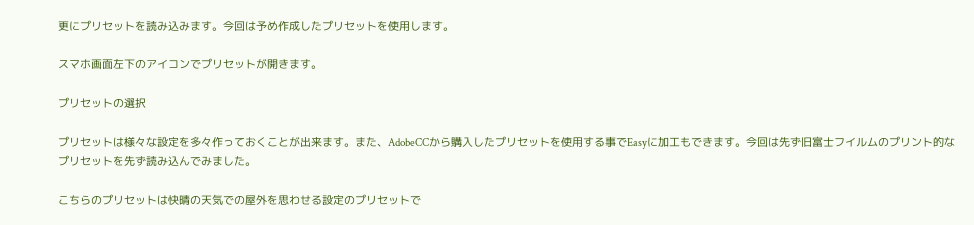更にプリセットを読み込みます。今回は予め作成したプリセットを使用します。

スマホ画面左下のアイコンでプリセットが開きます。

プリセットの選択

プリセットは様々な設定を多々作っておくことが出来ます。また、AdobeCCから購入したプリセットを使用する事でEasyに加工もできます。今回は先ず旧富士フイルムのプリント的なプリセットを先ず読み込んでみました。

こちらのプリセットは快晴の天気での屋外を思わせる設定のプリセットで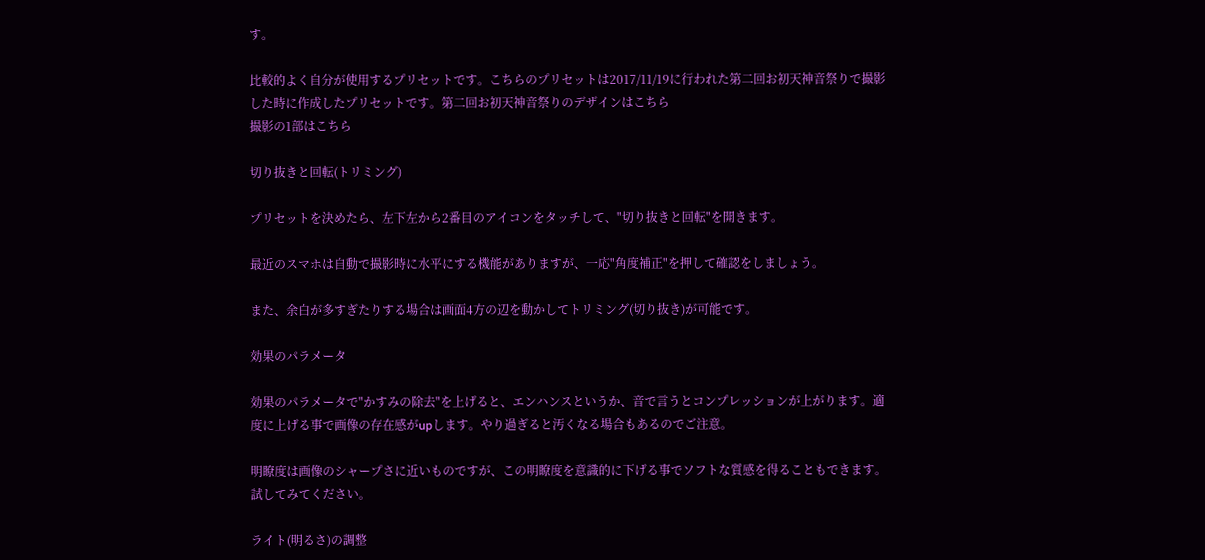す。

比較的よく自分が使用するプリセットです。こちらのプリセットは2017/11/19に行われた第二回お初天神音祭りで撮影した時に作成したプリセットです。第二回お初天神音祭りのデザインはこちら
撮影の1部はこちら

切り抜きと回転(トリミング)

プリセットを決めたら、左下左から2番目のアイコンをタッチして、"切り抜きと回転"を開きます。

最近のスマホは自動で撮影時に水平にする機能がありますが、一応"角度補正"を押して確認をしましょう。

また、余白が多すぎたりする場合は画面4方の辺を動かしてトリミング(切り抜き)が可能です。

効果のパラメータ

効果のパラメータで"かすみの除去"を上げると、エンハンスというか、音で言うとコンプレッションが上がります。適度に上げる事で画像の存在感がupします。やり過ぎると汚くなる場合もあるのでご注意。

明瞭度は画像のシャープさに近いものですが、この明瞭度を意識的に下げる事でソフトな質感を得ることもできます。
試してみてください。

ライト(明るさ)の調整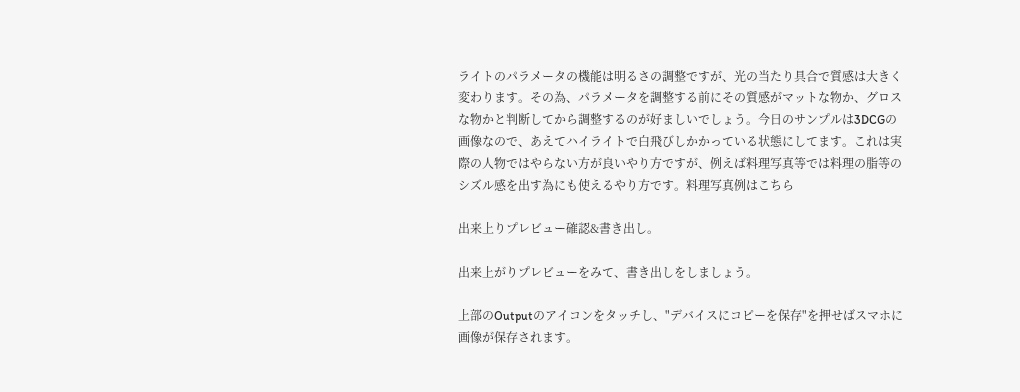ライトのパラメータの機能は明るさの調整ですが、光の当たり具合で質感は大きく変わります。その為、パラメータを調整する前にその質感がマットな物か、グロスな物かと判断してから調整するのが好ましいでしょう。今日のサンプルは3DCGの画像なので、あえてハイライトで白飛びしかかっている状態にしてます。これは実際の人物ではやらない方が良いやり方ですが、例えば料理写真等では料理の脂等のシズル感を出す為にも使えるやり方です。料理写真例はこちら

出来上りプレビュー確認&書き出し。

出来上がりプレビューをみて、書き出しをしましょう。

上部のOutputのアイコンをタッチし、"デバイスにコピーを保存"を押せばスマホに画像が保存されます。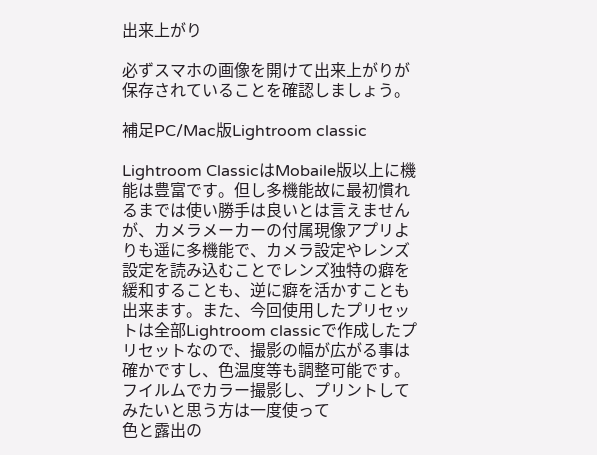出来上がり

必ずスマホの画像を開けて出来上がりが保存されていることを確認しましょう。

補足PC/Mac版Lightroom classic

Lightroom ClassicはMobaile版以上に機能は豊富です。但し多機能故に最初慣れるまでは使い勝手は良いとは言えませんが、カメラメーカーの付属現像アプリよりも遥に多機能で、カメラ設定やレンズ設定を読み込むことでレンズ独特の癖を緩和することも、逆に癖を活かすことも出来ます。また、今回使用したプリセットは全部Lightroom classicで作成したプリセットなので、撮影の幅が広がる事は確かですし、色温度等も調整可能です。フイルムでカラー撮影し、プリントしてみたいと思う方は一度使って
色と露出の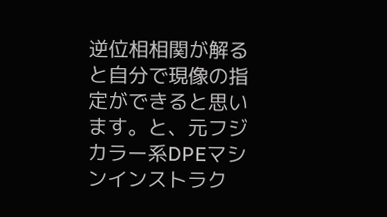逆位相相関が解ると自分で現像の指定ができると思います。と、元フジカラー系DPEマシンインストラク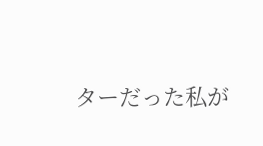ターだった私が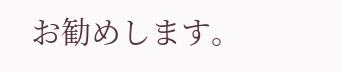お勧めします。